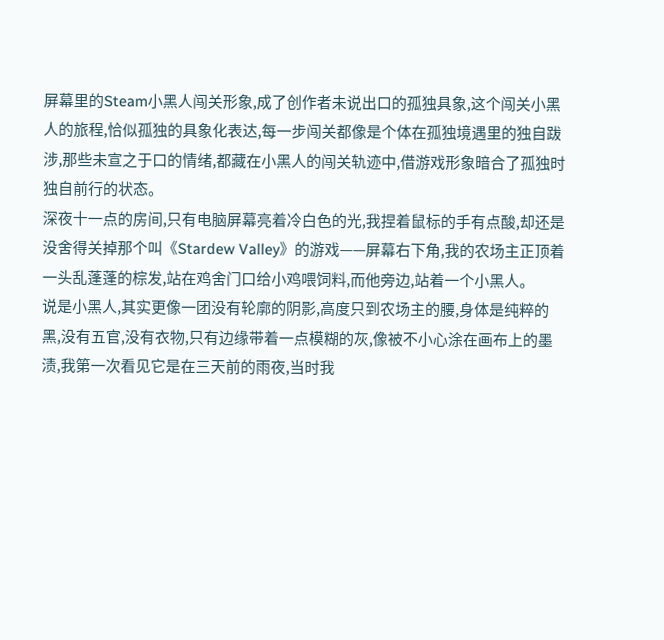屏幕里的Steam小黑人闯关形象,成了创作者未说出口的孤独具象,这个闯关小黑人的旅程,恰似孤独的具象化表达,每一步闯关都像是个体在孤独境遇里的独自跋涉,那些未宣之于口的情绪,都藏在小黑人的闯关轨迹中,借游戏形象暗合了孤独时独自前行的状态。
深夜十一点的房间,只有电脑屏幕亮着冷白色的光,我捏着鼠标的手有点酸,却还是没舍得关掉那个叫《Stardew Valley》的游戏——屏幕右下角,我的农场主正顶着一头乱蓬蓬的棕发,站在鸡舍门口给小鸡喂饲料,而他旁边,站着一个小黑人。
说是小黑人,其实更像一团没有轮廓的阴影,高度只到农场主的腰,身体是纯粹的黑,没有五官,没有衣物,只有边缘带着一点模糊的灰,像被不小心涂在画布上的墨渍,我第一次看见它是在三天前的雨夜,当时我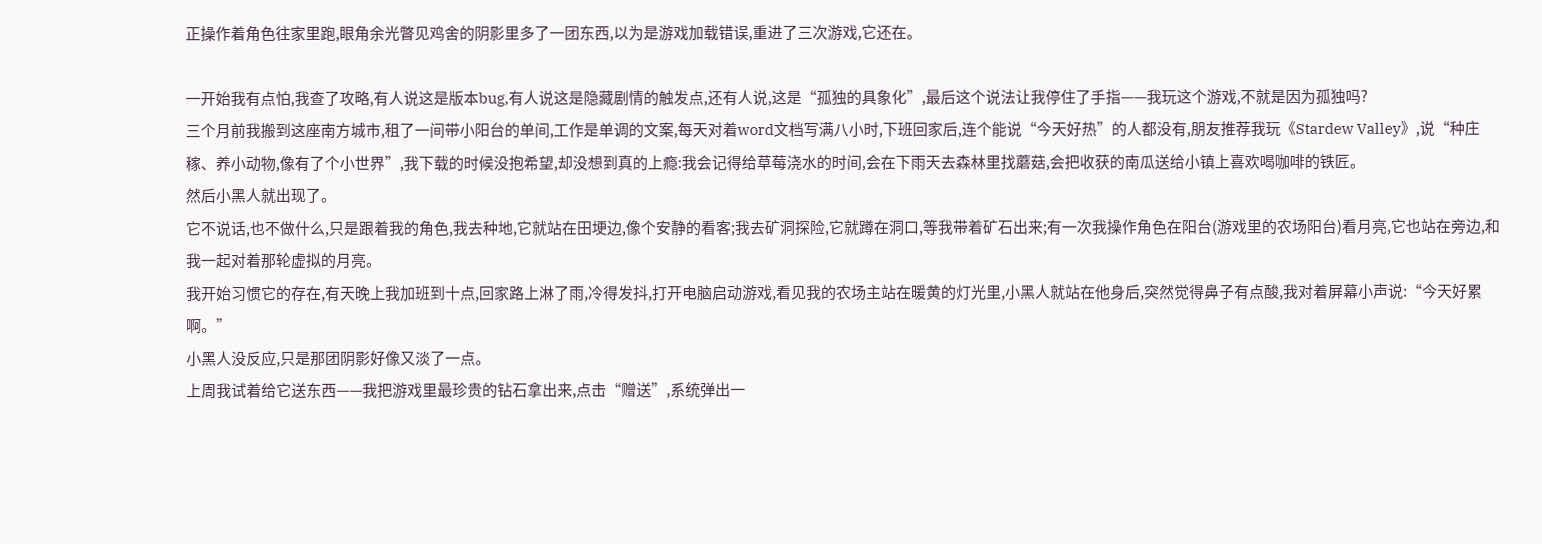正操作着角色往家里跑,眼角余光瞥见鸡舍的阴影里多了一团东西,以为是游戏加载错误,重进了三次游戏,它还在。

一开始我有点怕,我查了攻略,有人说这是版本bug,有人说这是隐藏剧情的触发点,还有人说,这是“孤独的具象化”,最后这个说法让我停住了手指——我玩这个游戏,不就是因为孤独吗?
三个月前我搬到这座南方城市,租了一间带小阳台的单间,工作是单调的文案,每天对着word文档写满八小时,下班回家后,连个能说“今天好热”的人都没有,朋友推荐我玩《Stardew Valley》,说“种庄稼、养小动物,像有了个小世界”,我下载的时候没抱希望,却没想到真的上瘾:我会记得给草莓浇水的时间,会在下雨天去森林里找蘑菇,会把收获的南瓜送给小镇上喜欢喝咖啡的铁匠。
然后小黑人就出现了。
它不说话,也不做什么,只是跟着我的角色,我去种地,它就站在田埂边,像个安静的看客;我去矿洞探险,它就蹲在洞口,等我带着矿石出来;有一次我操作角色在阳台(游戏里的农场阳台)看月亮,它也站在旁边,和我一起对着那轮虚拟的月亮。
我开始习惯它的存在,有天晚上我加班到十点,回家路上淋了雨,冷得发抖,打开电脑启动游戏,看见我的农场主站在暖黄的灯光里,小黑人就站在他身后,突然觉得鼻子有点酸,我对着屏幕小声说:“今天好累啊。”
小黑人没反应,只是那团阴影好像又淡了一点。
上周我试着给它送东西——我把游戏里最珍贵的钻石拿出来,点击“赠送”,系统弹出一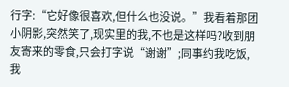行字:“它好像很喜欢,但什么也没说。”我看着那团小阴影,突然笑了,现实里的我,不也是这样吗?收到朋友寄来的零食,只会打字说“谢谢”;同事约我吃饭,我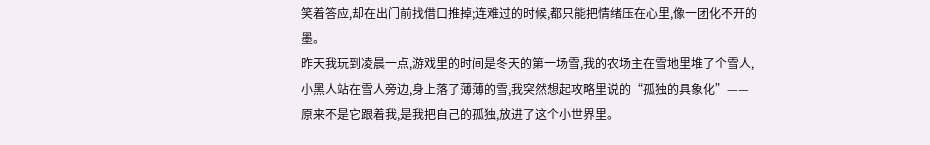笑着答应,却在出门前找借口推掉;连难过的时候,都只能把情绪压在心里,像一团化不开的墨。
昨天我玩到凌晨一点,游戏里的时间是冬天的第一场雪,我的农场主在雪地里堆了个雪人,小黑人站在雪人旁边,身上落了薄薄的雪,我突然想起攻略里说的“孤独的具象化”——原来不是它跟着我,是我把自己的孤独,放进了这个小世界里。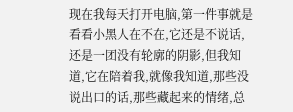现在我每天打开电脑,第一件事就是看看小黑人在不在,它还是不说话,还是一团没有轮廓的阴影,但我知道,它在陪着我,就像我知道,那些没说出口的话,那些藏起来的情绪,总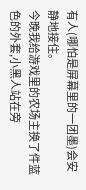有人(哪怕是屏幕里的一团墨)会安静地接住。
今晚我给游戏里的农场主换了件蓝色的外套,小黑人站在旁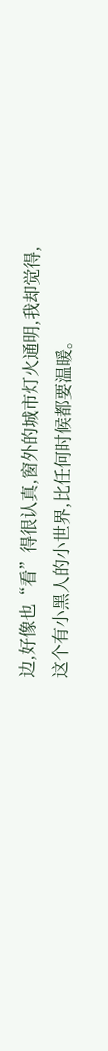边,好像也“看”得很认真,窗外的城市灯火通明,我却觉得,这个有小黑人的小世界,比任何时候都要温暖。